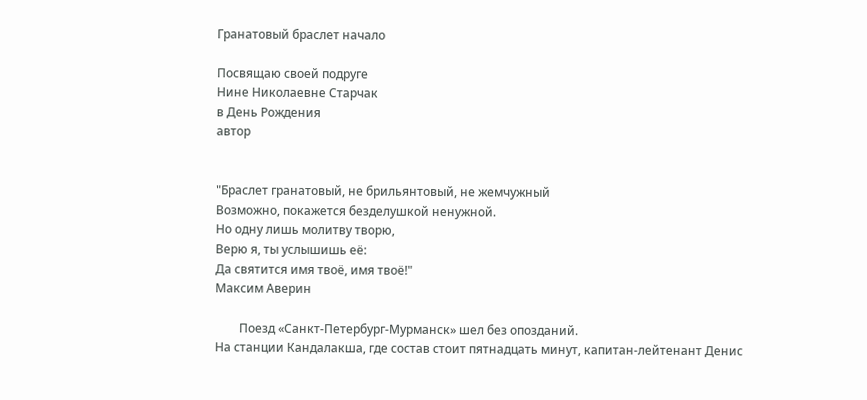Гранатовый браслет начало

Посвящаю своей подруге
Нине Николаевне Старчак
в День Рождения
автор


"Браслет гранатовый, не брильянтовый, не жемчужный
Возможно, покажется безделушкой ненужной.
Но одну лишь молитву творю,
Верю я, ты услышишь её:
Да святится имя твоё, имя твоё!"
Максим Аверин

        Поезд «Санкт-Петербург-Мурманск» шел без опозданий.
На станции Кандалакша, где состав стоит пятнадцать минут, капитан-лейтенант Денис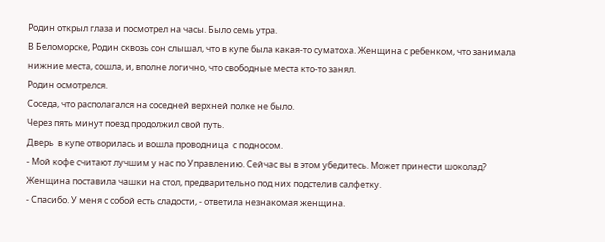Родин открыл глаза и посмотрел на часы. Было семь утра.
В Беломорске, Родин сквозь сон слышал, что в купе была какая-то суматоха. Женщина с ребенком, что занимала нижние места, сошла, и, вполне логично, что свободные места кто-то занял.
Родин осмотрелся.
Соседа, что располагался на соседней верхней полке не было.
Через пять минут поезд продолжил свой путь.
Дверь  в купе отворилась и вошла проводница  с подносом.
- Мой кофе считают лучшим у нас по Управлению. Сейчас вы в этом убедитесь. Может принести шоколад?
Женщина поставила чашки на стол, предварительно под них подстелив салфетку.
- Спасибо. У меня с собой есть сладости, - ответила незнакомая женщина.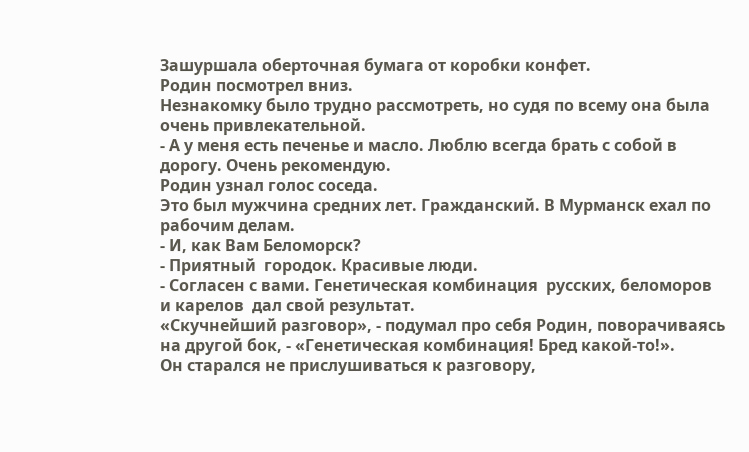Зашуршала оберточная бумага от коробки конфет.
Родин посмотрел вниз.
Незнакомку было трудно рассмотреть, но судя по всему она была очень привлекательной.
- А у меня есть печенье и масло. Люблю всегда брать с собой в дорогу. Очень рекомендую.
Родин узнал голос соседа.
Это был мужчина средних лет. Гражданский. В Мурманск ехал по рабочим делам.
- И, как Вам Беломорск?
- Приятный  городок. Красивые люди.
- Согласен с вами. Генетическая комбинация  русских, беломоров и карелов  дал свой результат.
«Скучнейший разговор», - подумал про себя Родин, поворачиваясь на другой бок, - «Генетическая комбинация! Бред какой-то!».
Он старался не прислушиваться к разговору,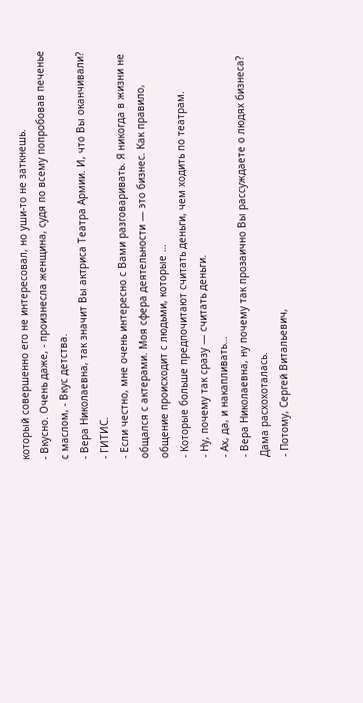который совершенно его не интересовал, но уши-то не заткнешь.
- Вкусно. Очень даже, - произнесла женщина, судя по всему попробовав печенье с маслом, - Вкус детства.
- Вера Николаевна, так значит Вы актриса Театра Армии. И, что Вы оканчивали?
- ГИТИС.
- Если честно, мне очень интересно с Вами разговаривать. Я никогда в жизни не общался с актерами. Моя сфера деятельности — это бизнес. Как правило, общение происходит с людьми, которые …
- Которые больше предпочитают считать деньги, чем ходить по театрам.
- Ну, почему так сразу — считать деньги.
- Ах, да, и накапливать…
- Вера Николаевна, ну почему так прозаично Вы рассуждаете о людях бизнеса?
Дама расхохоталась.
- Потому, Сергей Витальевич,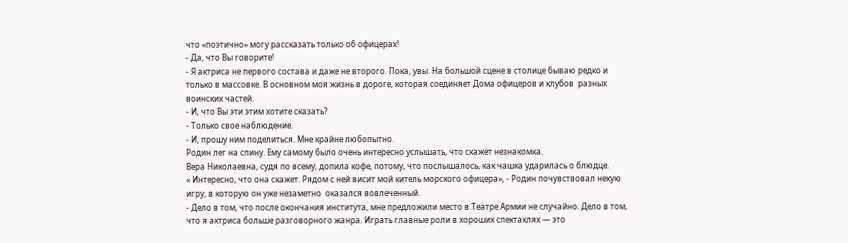что «поэтично» могу рассказать только об офицерах!
- Да, что Вы говорите!
- Я актриса не первого состава и даже не второго. Пока, увы. На большой сцене в столице бываю редко и только в массовке. В основном моя жизнь в дороге, которая соединяет Дома офицеров и клубов  разных воинских частей.
- И, что Вы эти этим хотите сказать?
- Только свое наблюдение.
- И, прошу ним поделиться. Мне крайне любопытно.
Родин лег на спину. Ему самому было очень интересно услышать, что скажет незнакомка.
Вера Николаевна, судя по всему, допила кофе, потому, что послышалось, как чашка ударилась о блюдце.
« Интересно, что она скажет. Рядом с ней висит мой китель морского офицера», - Родин почувствовал некую игру, в которую он уже незаметно  оказался вовлеченный.
- Дело в том, что после окончания института, мне предложили место в Театре Армии не случайно. Дело в том, что я актриса больше разговорного жанра. Играть главные роли в хороших спектаклях — это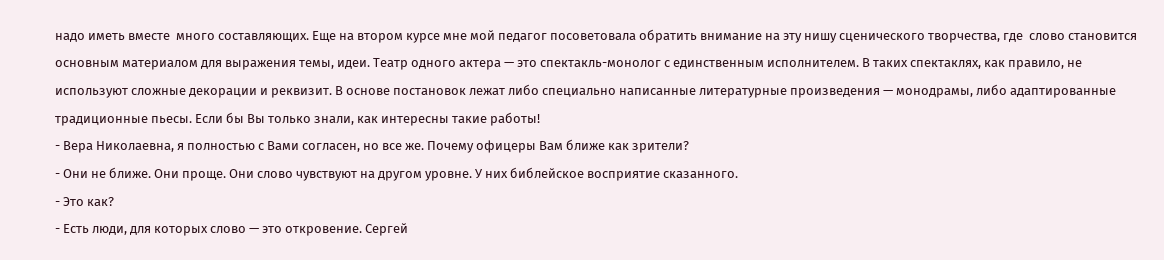надо иметь вместе  много составляющих. Еще на втором курсе мне мой педагог посоветовала обратить внимание на эту нишу сценического творчества, где  слово становится основным материалом для выражения темы, идеи. Театр одного актера — это спектакль-монолог с единственным исполнителем. В таких спектаклях, как правило, не используют сложные декорации и реквизит. В основе постановок лежат либо специально написанные литературные произведения — монодрамы, либо адаптированные традиционные пьесы. Если бы Вы только знали, как интересны такие работы!
- Вера Николаевна, я полностью с Вами согласен, но все же. Почему офицеры Вам ближе как зрители?
- Они не ближе. Они проще. Они слово чувствуют на другом уровне. У них библейское восприятие сказанного.
- Это как?
- Есть люди, для которых слово — это откровение. Сергей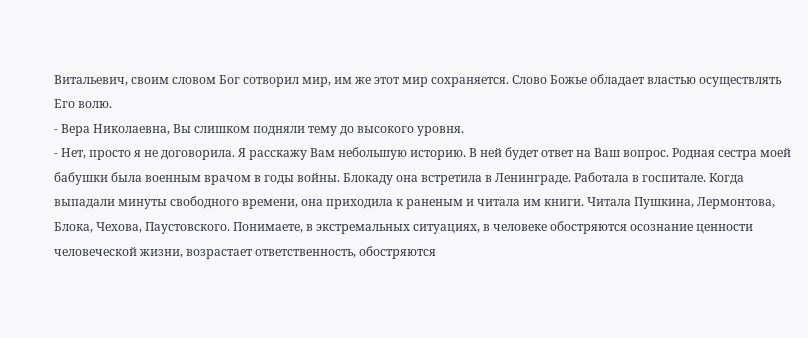Витальевич, своим словом Бог сотворил мир, им же этот мир сохраняется. Слово Божье обладает властью осуществлять Его волю.
- Вера Николаевна, Вы слишком подняли тему до высокого уровня.
- Нет, просто я не договорила. Я расскажу Вам небольшую историю. В ней будет ответ на Ваш вопрос. Родная сестра моей бабушки была военным врачом в годы войны. Блокаду она встретила в Ленинграде. Работала в госпитале. Когда выпадали минуты свободного времени, она приходила к раненым и читала им книги. Читала Пушкина, Лермонтова, Блока, Чехова, Паустовского. Понимаете, в экстремальных ситуациях, в человеке обостряются осознание ценности человеческой жизни, возрастает ответственность, обостряются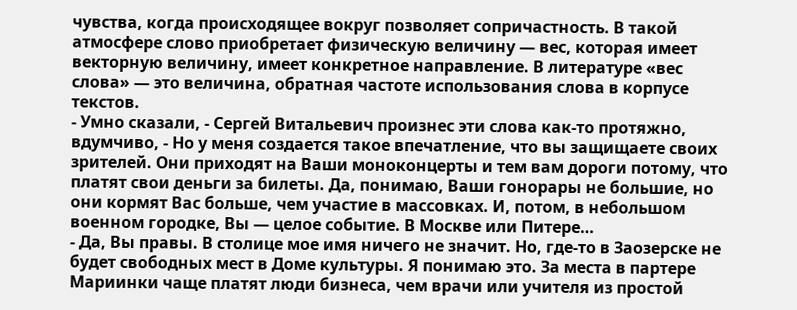чувства, когда происходящее вокруг позволяет сопричастность. В такой атмосфере слово приобретает физическую величину — вес, которая имеет векторную величину, имеет конкретное направление. В литературе «вес слова» — это величина, обратная частоте использования слова в корпусе текстов.
- Умно сказали, - Сергей Витальевич произнес эти слова как-то протяжно, вдумчиво, - Но у меня создается такое впечатление, что вы защищаете своих зрителей. Они приходят на Ваши моноконцерты и тем вам дороги потому, что платят свои деньги за билеты. Да, понимаю, Ваши гонорары не большие, но они кормят Вас больше, чем участие в массовках. И, потом, в небольшом военном городке, Вы — целое событие. В Москве или Питере…
- Да, Вы правы. В столице мое имя ничего не значит. Но, где-то в Заозерске не будет свободных мест в Доме культуры. Я понимаю это. За места в партере  Мариинки чаще платят люди бизнеса, чем врачи или учителя из простой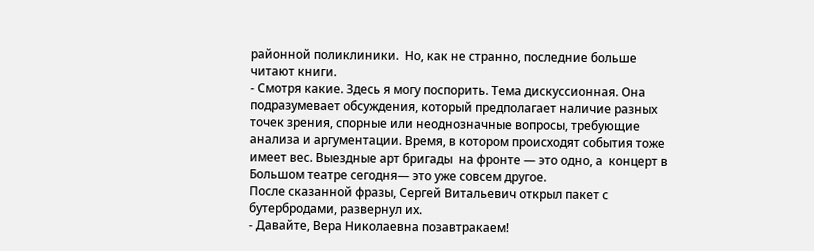районной поликлиники.  Но, как не странно, последние больше читают книги.
- Смотря какие. Здесь я могу поспорить. Тема дискуссионная. Она подразумевает обсуждения, который предполагает наличие разных точек зрения, спорные или неоднозначные вопросы, требующие анализа и аргументации. Время, в котором происходят события тоже имеет вес. Выездные арт бригады  на фронте — это одно, а  концерт в Большом театре сегодня— это уже совсем другое.
После сказанной фразы, Сергей Витальевич открыл пакет с бутербродами, развернул их.
- Давайте, Вера Николаевна позавтракаем!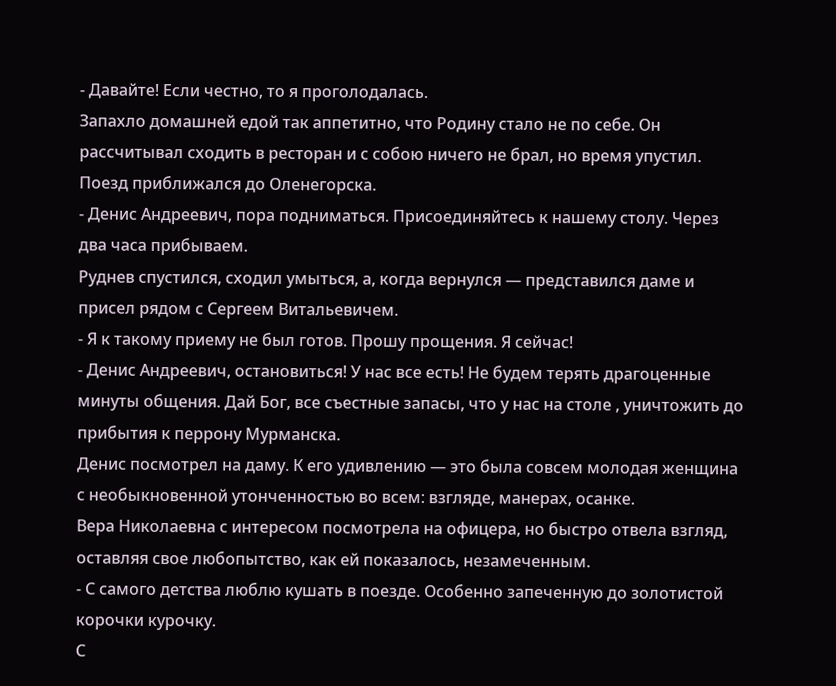- Давайте! Если честно, то я проголодалась.
Запахло домашней едой так аппетитно, что Родину стало не по себе. Он рассчитывал сходить в ресторан и с собою ничего не брал, но время упустил.
Поезд приближался до Оленегорска.
- Денис Андреевич, пора подниматься. Присоединяйтесь к нашему столу. Через два часа прибываем.
Руднев спустился, сходил умыться, а, когда вернулся — представился даме и присел рядом с Сергеем Витальевичем.
- Я к такому приему не был готов. Прошу прощения. Я сейчас!
- Денис Андреевич, остановиться! У нас все есть! Не будем терять драгоценные минуты общения. Дай Бог, все съестные запасы, что у нас на столе , уничтожить до прибытия к перрону Мурманска.
Денис посмотрел на даму. К его удивлению — это была совсем молодая женщина с необыкновенной утонченностью во всем: взгляде, манерах, осанке.
Вера Николаевна с интересом посмотрела на офицера, но быстро отвела взгляд, оставляя свое любопытство, как ей показалось, незамеченным.
- С самого детства люблю кушать в поезде. Особенно запеченную до золотистой корочки курочку.
С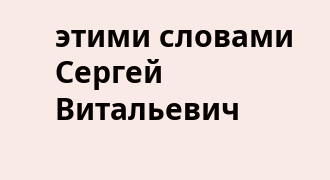этими словами Сергей Витальевич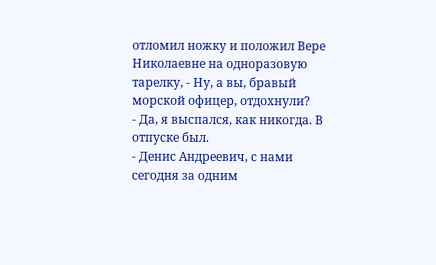отломил ножку и положил Вере Николаевне на одноразовую тарелку, - Ну, а вы, бравый морской офицер, отдохнули?
- Да, я выспался, как никогда. В отпуске был.
- Денис Андреевич, с нами сегодня за одним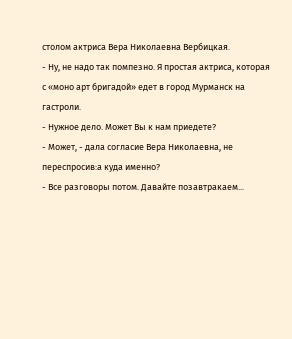столом актриса Вера Николаевна Вербицкая.
- Ну, не надо так помпезно. Я простая актриса, которая с «моно арт бригадой» едет в город Мурманск на гастроли.
- Нужное дело. Может Вы к нам приедете?
- Может, - дала согласие Вера Николаевна, не переспросив:а куда именно?
- Все разговоры потом. Давайте позавтракаем...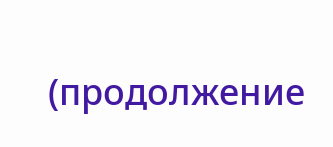(продолжение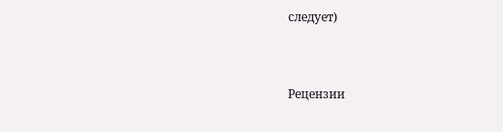следует)


Рецензии